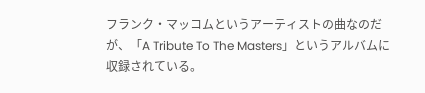フランク・マッコムというアーティストの曲なのだが、「A Tribute To The Masters」というアルバムに収録されている。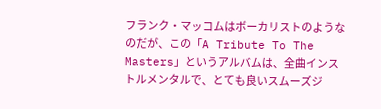フランク・マッコムはボーカリストのようなのだが、この「A Tribute To The Masters」というアルバムは、全曲インストルメンタルで、とても良いスムーズジ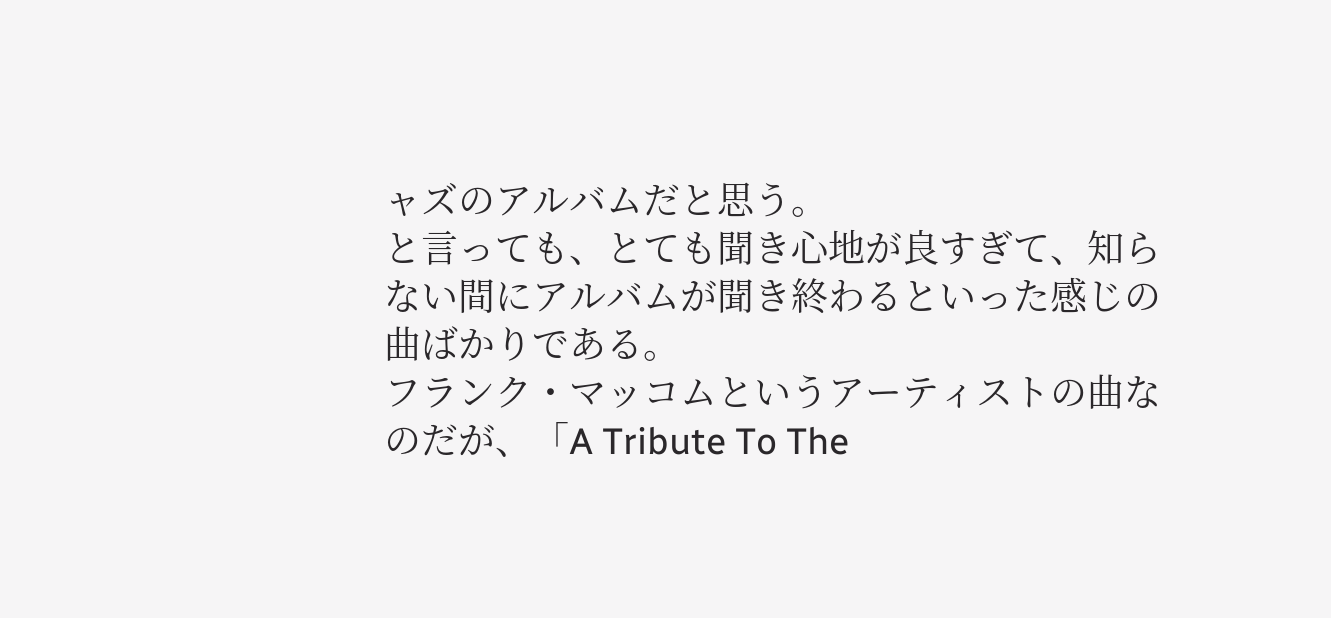ャズのアルバムだと思う。
と言っても、とても聞き心地が良すぎて、知らない間にアルバムが聞き終わるといった感じの曲ばかりである。
フランク・マッコムというアーティストの曲なのだが、「A Tribute To The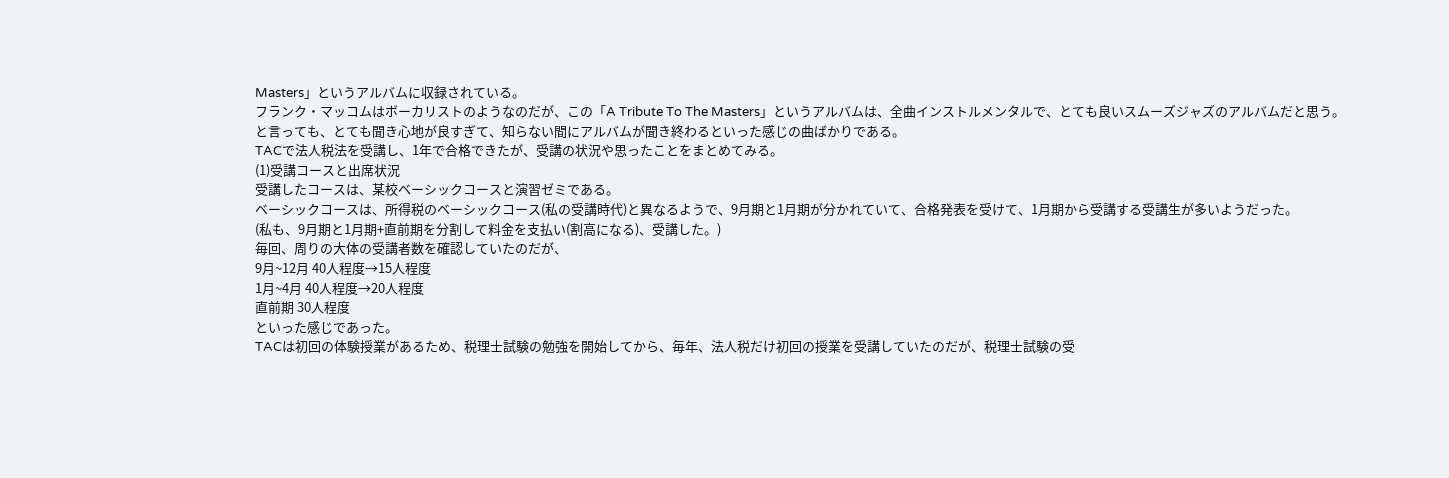Masters」というアルバムに収録されている。
フランク・マッコムはボーカリストのようなのだが、この「A Tribute To The Masters」というアルバムは、全曲インストルメンタルで、とても良いスムーズジャズのアルバムだと思う。
と言っても、とても聞き心地が良すぎて、知らない間にアルバムが聞き終わるといった感じの曲ばかりである。
TACで法人税法を受講し、1年で合格できたが、受講の状況や思ったことをまとめてみる。
(1)受講コースと出席状況
受講したコースは、某校ベーシックコースと演習ゼミである。
ベーシックコースは、所得税のベーシックコース(私の受講時代)と異なるようで、9月期と1月期が分かれていて、合格発表を受けて、1月期から受講する受講生が多いようだった。
(私も、9月期と1月期+直前期を分割して料金を支払い(割高になる)、受講した。)
毎回、周りの大体の受講者数を確認していたのだが、
9月~12月 40人程度→15人程度
1月~4月 40人程度→20人程度
直前期 30人程度
といった感じであった。
TACは初回の体験授業があるため、税理士試験の勉強を開始してから、毎年、法人税だけ初回の授業を受講していたのだが、税理士試験の受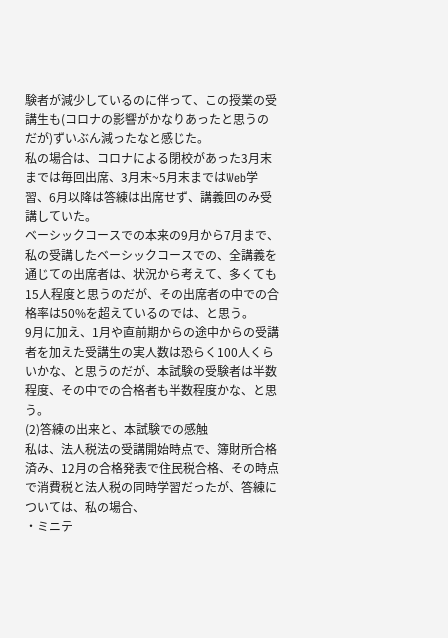験者が減少しているのに伴って、この授業の受講生も(コロナの影響がかなりあったと思うのだが)ずいぶん減ったなと感じた。
私の場合は、コロナによる閉校があった3月末までは毎回出席、3月末~5月末まではWeb学習、6月以降は答練は出席せず、講義回のみ受講していた。
ベーシックコースでの本来の9月から7月まで、私の受講したベーシックコースでの、全講義を通じての出席者は、状況から考えて、多くても15人程度と思うのだが、その出席者の中での合格率は50%を超えているのでは、と思う。
9月に加え、1月や直前期からの途中からの受講者を加えた受講生の実人数は恐らく100人くらいかな、と思うのだが、本試験の受験者は半数程度、その中での合格者も半数程度かな、と思う。
(2)答練の出来と、本試験での感触
私は、法人税法の受講開始時点で、簿財所合格済み、12月の合格発表で住民税合格、その時点で消費税と法人税の同時学習だったが、答練については、私の場合、
・ミニテ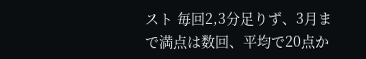スト 毎回2,3分足りず、3月まで満点は数回、平均で20点か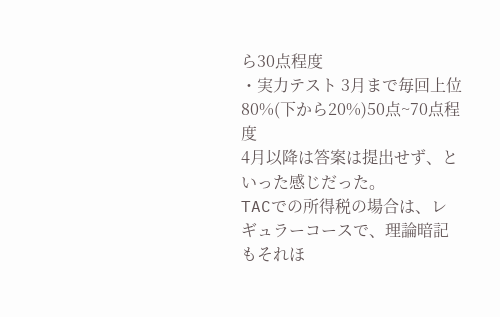ら30点程度
・実力テスト 3月まで毎回上位80%(下から20%)50点~70点程度
4月以降は答案は提出せず、といった感じだった。
TACでの所得税の場合は、レギュラーコースで、理論暗記もそれほ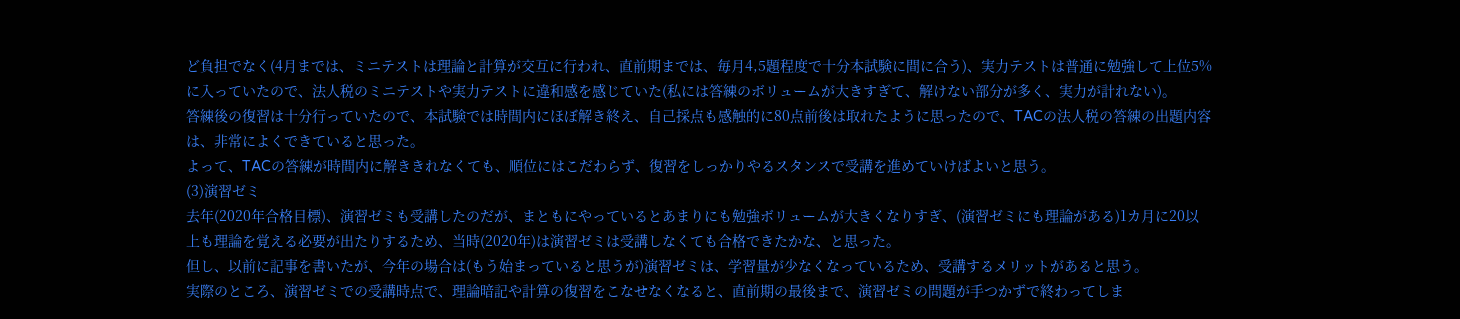ど負担でなく(4月までは、ミニテストは理論と計算が交互に行われ、直前期までは、毎月4,5題程度で十分本試験に間に合う)、実力テストは普通に勉強して上位5%に入っていたので、法人税のミニテストや実力テストに違和感を感じていた(私には答練のボリュームが大きすぎて、解けない部分が多く、実力が計れない)。
答練後の復習は十分行っていたので、本試験では時間内にほぼ解き終え、自己採点も感触的に80点前後は取れたように思ったので、TACの法人税の答練の出題内容は、非常によくできていると思った。
よって、TACの答練が時間内に解ききれなくても、順位にはこだわらず、復習をしっかりやるスタンスで受講を進めていけばよいと思う。
(3)演習ゼミ
去年(2020年合格目標)、演習ゼミも受講したのだが、まともにやっているとあまりにも勉強ボリュームが大きくなりすぎ、(演習ゼミにも理論がある)1カ月に20以上も理論を覚える必要が出たりするため、当時(2020年)は演習ゼミは受講しなくても合格できたかな、と思った。
但し、以前に記事を書いたが、今年の場合は(もう始まっていると思うが)演習ゼミは、学習量が少なくなっているため、受講するメリットがあると思う。
実際のところ、演習ゼミでの受講時点で、理論暗記や計算の復習をこなせなくなると、直前期の最後まで、演習ゼミの問題が手つかずで終わってしま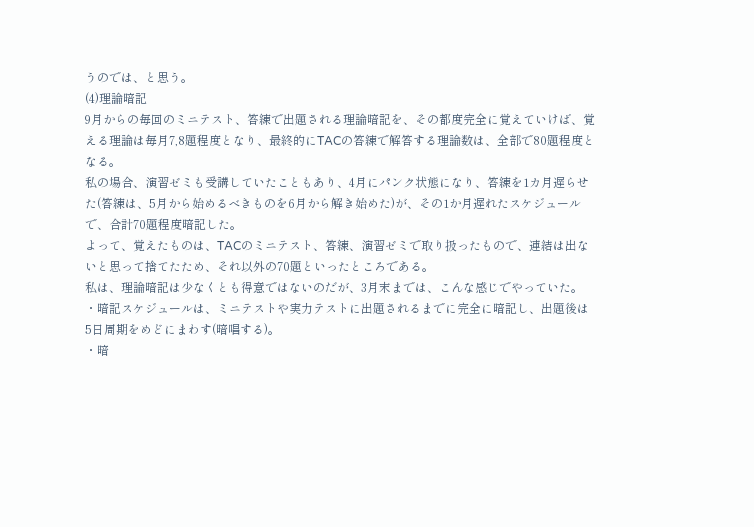うのでは、と思う。
(4)理論暗記
9月からの毎回のミニテスト、答練で出題される理論暗記を、その都度完全に覚えていけば、覚える理論は毎月7,8題程度となり、最終的にTACの答練で解答する理論数は、全部で80題程度となる。
私の場合、演習ゼミも受講していたこともあり、4月にパンク状態になり、答練を1カ月遅らせた(答練は、5月から始めるべきものを6月から解き始めた)が、その1か月遅れたスケジュールで、合計70題程度暗記した。
よって、覚えたものは、TACのミニテスト、答練、演習ゼミで取り扱ったもので、連結は出ないと思って捨てたため、それ以外の70題といったところである。
私は、理論暗記は少なくとも得意ではないのだが、3月末までは、こんな感じでやっていた。
・暗記スケジュールは、ミニテストや実力テストに出題されるまでに完全に暗記し、出題後は5日周期をめどにまわす(暗唱する)。
・暗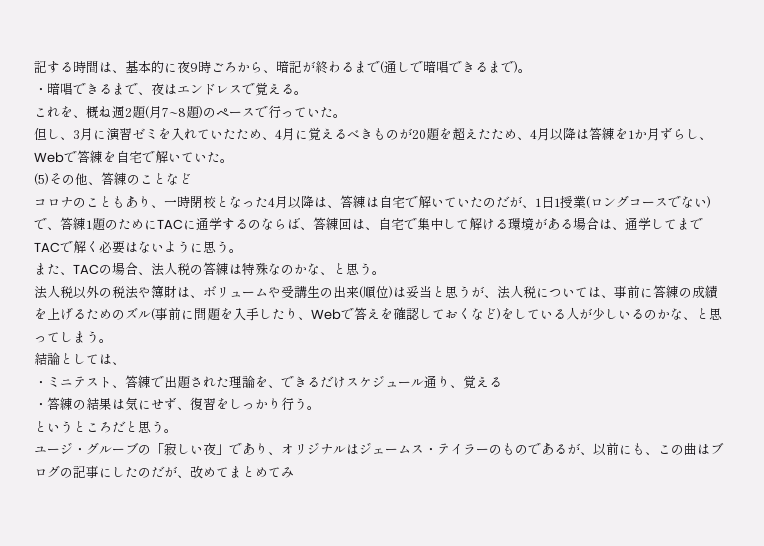記する時間は、基本的に夜9時ごろから、暗記が終わるまで(通しで暗唱できるまで)。
・暗唱できるまで、夜はエンドレスで覚える。
これを、概ね週2題(月7~8題)のペースで行っていた。
但し、3月に演習ゼミを入れていたため、4月に覚えるべきものが20題を超えたため、4月以降は答練を1か月ずらし、Webで答練を自宅で解いていた。
(5)その他、答練のことなど
コロナのこともあり、一時閉校となった4月以降は、答練は自宅で解いていたのだが、1日1授業(ロングコースでない)で、答練1題のためにTACに通学するのならば、答練回は、自宅で集中して解ける環境がある場合は、通学してまでTACで解く必要はないように思う。
また、TACの場合、法人税の答練は特殊なのかな、と思う。
法人税以外の税法や簿財は、ボリュームや受講生の出来(順位)は妥当と思うが、法人税については、事前に答練の成績を上げるためのズル(事前に問題を入手したり、Webで答えを確認しておくなど)をしている人が少しいるのかな、と思ってしまう。
結論としては、
・ミニテスト、答練で出題された理論を、できるだけスケジュール通り、覚える
・答練の結果は気にせず、復習をしっかり行う。
というところだと思う。
ユージ・グルーブの「寂しい夜」であり、オリジナルはジェームス・テイラーのものであるが、以前にも、この曲はブログの記事にしたのだが、改めてまとめてみ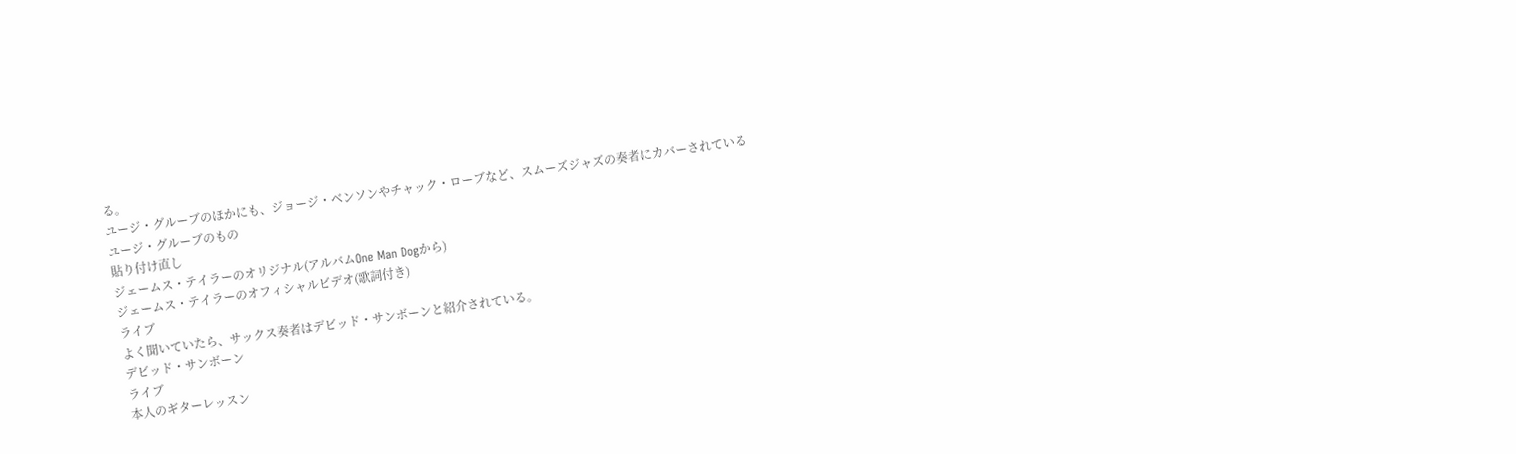る。
ユージ・グルーブのほかにも、ジョージ・ベンソンやチャック・ローブなど、スムーズジャズの奏者にカバーされている
ユージ・グルーブのもの
貼り付け直し
ジェームス・テイラーのオリジナル(アルバムOne Man Dogから)
ジェームス・テイラーのオフィシャルビデオ(歌詞付き)
ライブ
よく聞いていたら、サックス奏者はデビッド・サンボーンと紹介されている。
デビッド・サンボーン
ライブ
本人のギターレッスン